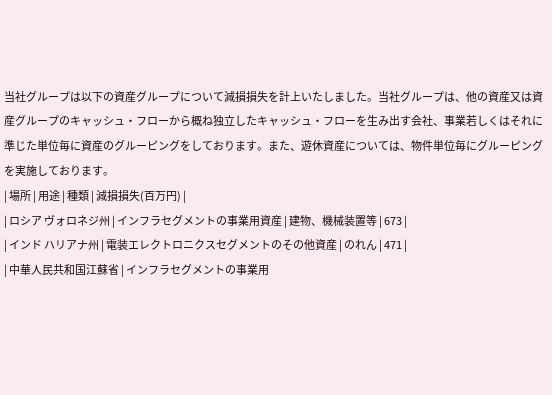当社グループは以下の資産グループについて減損損失を計上いたしました。当社グループは、他の資産又は資産グループのキャッシュ・フローから概ね独立したキャッシュ・フローを生み出す会社、事業若しくはそれに準じた単位毎に資産のグルーピングをしております。また、遊休資産については、物件単位毎にグルーピングを実施しております。
| 場所 | 用途 | 種類 | 減損損失(百万円) |
| ロシア ヴォロネジ州 | インフラセグメントの事業用資産 | 建物、機械装置等 | 673 |
| インド ハリアナ州 | 電装エレクトロニクスセグメントのその他資産 | のれん | 471 |
| 中華人民共和国江蘇省 | インフラセグメントの事業用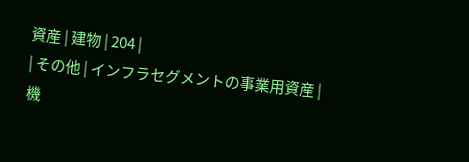資産 | 建物 | 204 |
| その他 | インフラセグメントの事業用資産 | 機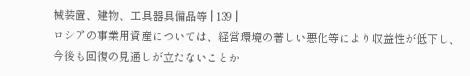械装置、建物、工具器具備品等 | 139 |
ロシアの事業用資産については、経営環境の著しい悪化等により収益性が低下し、今後も回復の見通しが立たないことか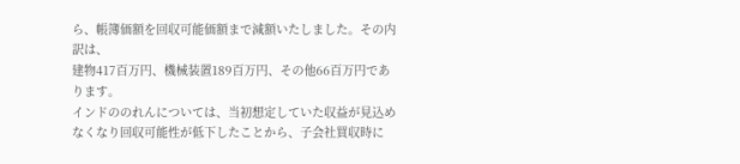ら、帳簿価額を回収可能価額まで減額いたしました。その内訳は、
建物417百万円、機械装置189百万円、その他66百万円であります。
インドののれんについては、当初想定していた収益が見込めなくなり回収可能性が低下したことから、子会社買収時に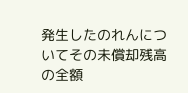発生したのれんについてその未償却残高の全額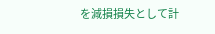を減損損失として計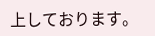上しております。